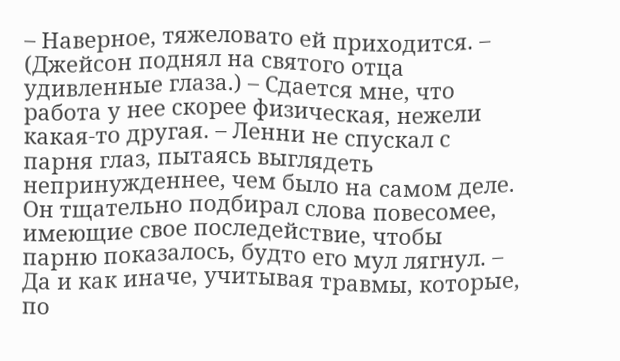– Наверное, тяжеловато ей приходится. – (Джейсон поднял на святого отца удивленные глаза.) – Сдается мне, что работа у нее скорее физическая, нежели какая-то другая. – Ленни не спускал с парня глаз, пытаясь выглядеть непринужденнее, чем было на самом деле. Он тщательно подбирал слова повесомее, имеющие свое последействие, чтобы парню показалось, будто его мул лягнул. – Да и как иначе, учитывая травмы, которые, по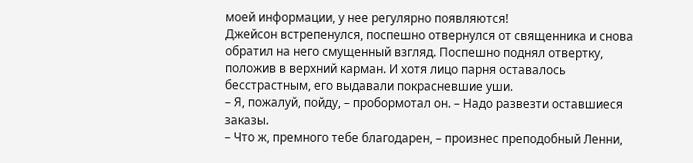моей информации, у нее регулярно появляются!
Джейсон встрепенулся, поспешно отвернулся от священника и снова обратил на него смущенный взгляд. Поспешно поднял отвертку, положив в верхний карман. И хотя лицо парня оставалось бесстрастным, его выдавали покрасневшие уши.
– Я, пожалуй, пойду, – пробормотал он. – Надо развезти оставшиеся заказы.
– Что ж, премного тебе благодарен, – произнес преподобный Ленни,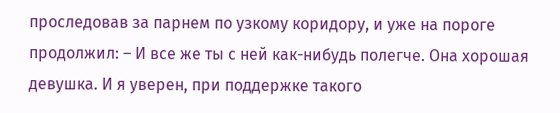проследовав за парнем по узкому коридору, и уже на пороге продолжил: – И все же ты с ней как-нибудь полегче. Она хорошая девушка. И я уверен, при поддержке такого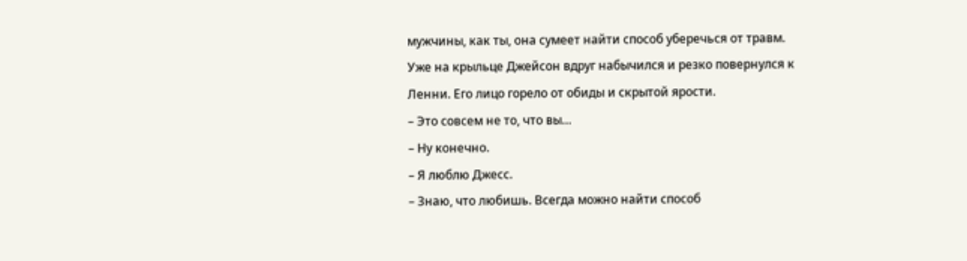мужчины, как ты, она сумеет найти способ уберечься от травм.
Уже на крыльце Джейсон вдруг набычился и резко повернулся к Ленни. Его лицо горело от обиды и скрытой ярости.
– Это совсем не то, что вы…
– Ну конечно.
– Я люблю Джесс.
– Знаю, что любишь. Всегда можно найти способ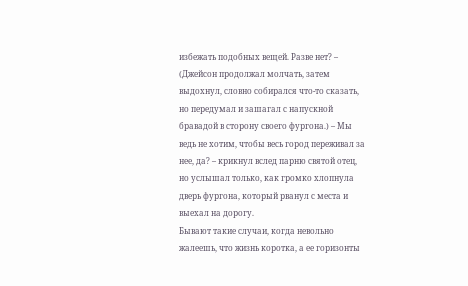избежать подобных вещей. Разве нет? – (Джейсон продолжал молчать, затем выдохнул, словно собирался что-то сказать, но передумал и зашагал с напускной бравадой в сторону своего фургона.) – Мы ведь не хотим, чтобы весь город переживал за нее, да? – крикнул вслед парню святой отец, но услышал только, как громко хлопнула дверь фургона, который рванул с места и выехал на дорогу.
Бывают такие случаи, когда невольно жалеешь, что жизнь коротка, а ее горизонты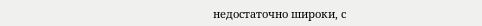недостаточно широки, с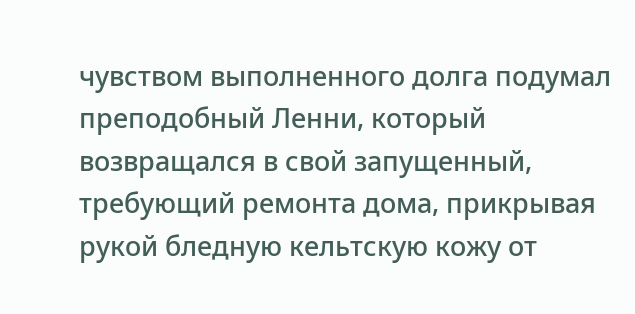чувством выполненного долга подумал преподобный Ленни, который возвращался в свой запущенный, требующий ремонта дома, прикрывая рукой бледную кельтскую кожу от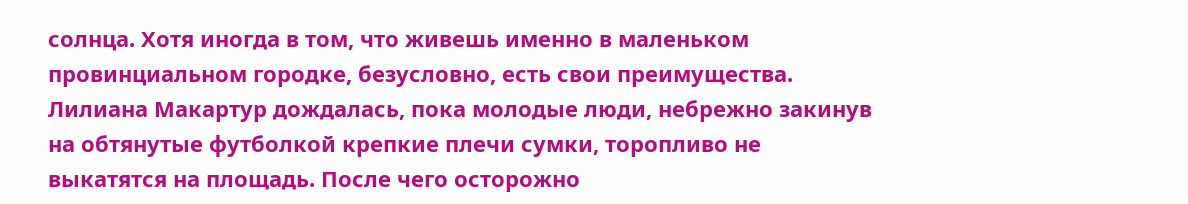солнца. Хотя иногда в том, что живешь именно в маленьком провинциальном городке, безусловно, есть свои преимущества.
Лилиана Макартур дождалась, пока молодые люди, небрежно закинув на обтянутые футболкой крепкие плечи сумки, торопливо не выкатятся на площадь. После чего осторожно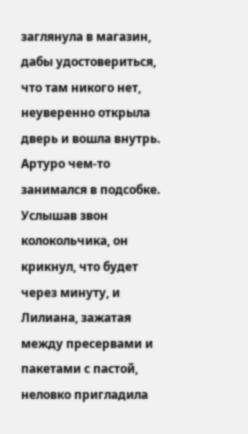заглянула в магазин, дабы удостовериться, что там никого нет, неуверенно открыла дверь и вошла внутрь.
Артуро чем-то занимался в подсобке. Услышав звон колокольчика, он крикнул, что будет через минуту, и Лилиана, зажатая между пресервами и пакетами с пастой, неловко пригладила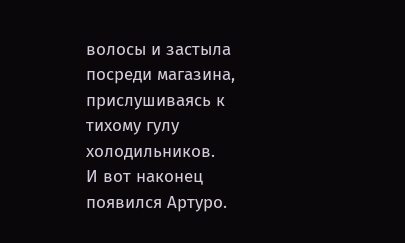волосы и застыла посреди магазина, прислушиваясь к тихому гулу холодильников.
И вот наконец появился Артуро.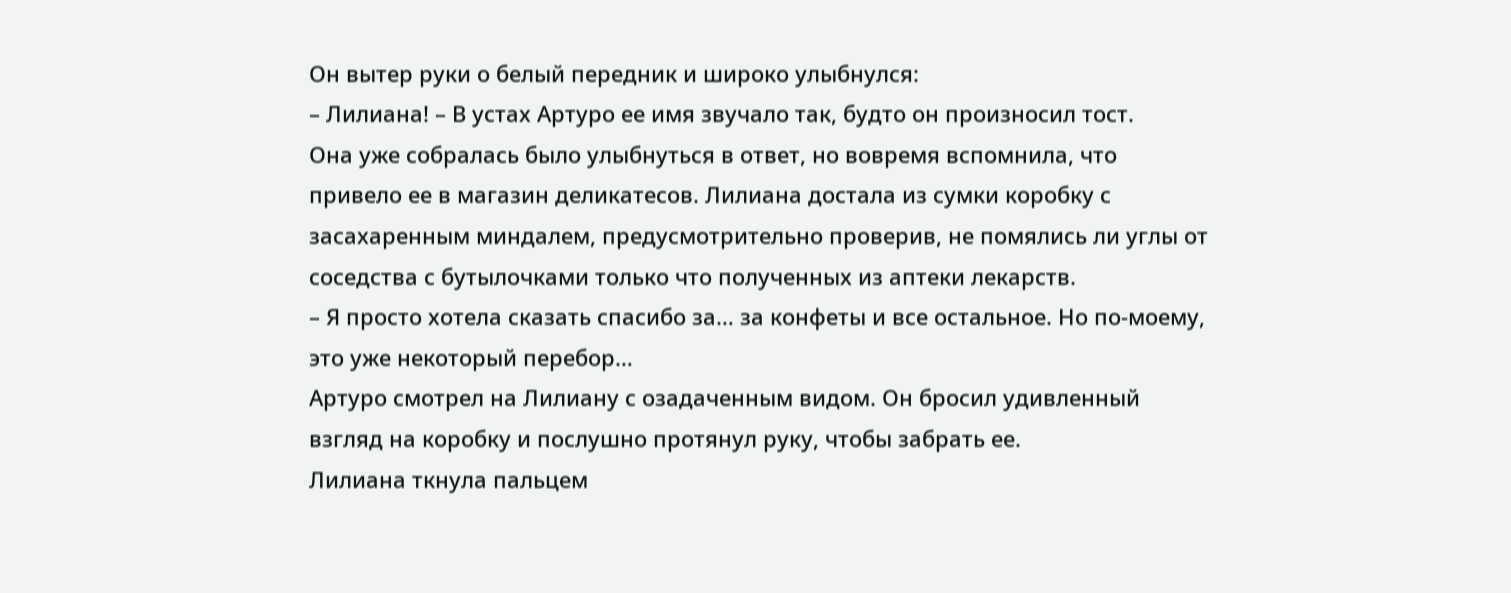Он вытер руки о белый передник и широко улыбнулся:
– Лилиана! – В устах Артуро ее имя звучало так, будто он произносил тост.
Она уже собралась было улыбнуться в ответ, но вовремя вспомнила, что привело ее в магазин деликатесов. Лилиана достала из сумки коробку с засахаренным миндалем, предусмотрительно проверив, не помялись ли углы от соседства с бутылочками только что полученных из аптеки лекарств.
– Я просто хотела сказать спасибо за… за конфеты и все остальное. Но по-моему, это уже некоторый перебор…
Артуро смотрел на Лилиану с озадаченным видом. Он бросил удивленный взгляд на коробку и послушно протянул руку, чтобы забрать ее.
Лилиана ткнула пальцем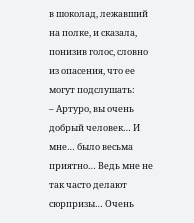в шоколад, лежавший на полке, и сказала, понизив голос, словно из опасения, что ее могут подслушать:
– Артуро, вы очень добрый человек… И мне… было весьма приятно… Ведь мне не так часто делают сюрпризы… Очень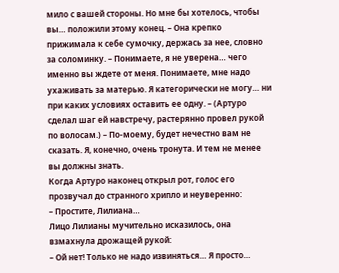мило с вашей стороны. Но мне бы хотелось, чтобы вы… положили этому конец. – Она крепко прижимала к себе сумочку, держась за нее, словно за соломинку. – Понимаете, я не уверена… чего именно вы ждете от меня. Понимаете, мне надо ухаживать за матерью. Я категорически не могу… ни при каких условиях оставить ее одну. – (Артуро сделал шаг ей навстречу, растерянно провел рукой по волосам.) – По-моему, будет нечестно вам не сказать. Я, конечно, очень тронута. И тем не менее вы должны знать.
Когда Артуро наконец открыл рот, голос его прозвучал до странного хрипло и неуверенно:
– Простите, Лилиана…
Лицо Лилианы мучительно исказилось, она взмахнула дрожащей рукой:
– Ой нет! Только не надо извиняться… Я просто…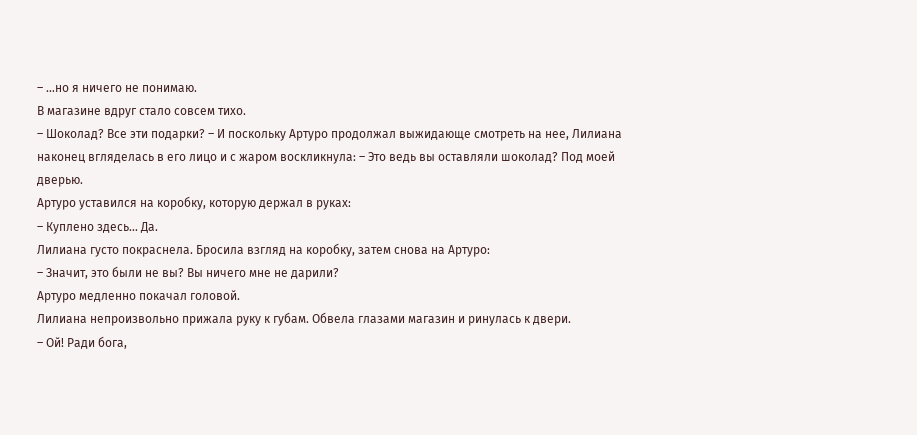– …но я ничего не понимаю.
В магазине вдруг стало совсем тихо.
– Шоколад? Все эти подарки? – И поскольку Артуро продолжал выжидающе смотреть на нее, Лилиана наконец вгляделась в его лицо и с жаром воскликнула: – Это ведь вы оставляли шоколад? Под моей дверью.
Артуро уставился на коробку, которую держал в руках:
– Куплено здесь… Да.
Лилиана густо покраснела. Бросила взгляд на коробку, затем снова на Артуро:
– Значит, это были не вы? Вы ничего мне не дарили?
Артуро медленно покачал головой.
Лилиана непроизвольно прижала руку к губам. Обвела глазами магазин и ринулась к двери.
– Ой! Ради бога,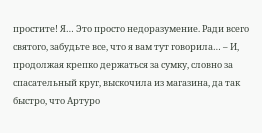простите! Я… Это просто недоразумение. Ради всего святого, забудьте все, что я вам тут говорила… – И, продолжая крепко держаться за сумку, словно за спасательный круг, выскочила из магазина, да так быстро, что Артуро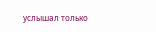услышал только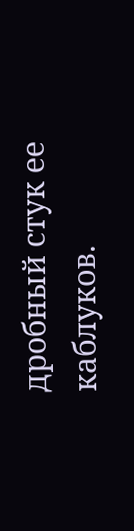дробный стук ее каблуков.